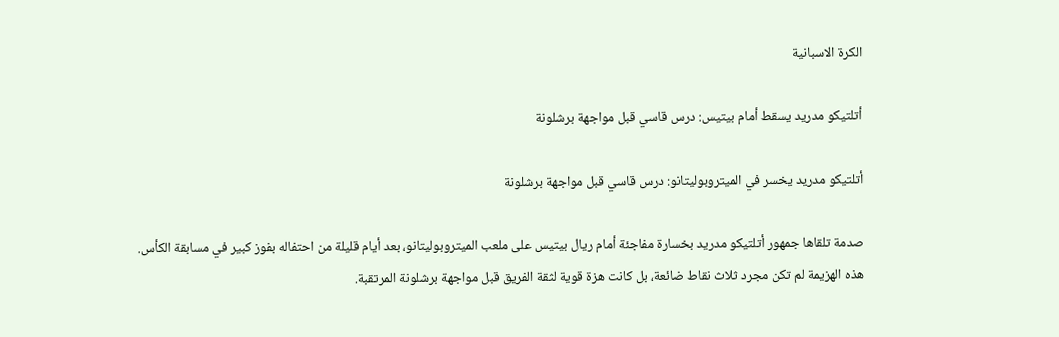الكرة الاسبانية

أتلتيكو مدريد يسقط أمام بيتيس: درس قاسي قبل مواجهة برشلونة

أتلتيكو مدريد يخسر في الميتروبوليتانو: درس قاسي قبل مواجهة برشلونة

صدمة تلقاها جمهور أتلتيكو مدريد بخسارة مفاجئة أمام ريال بيتيس على ملعب الميتروبوليتانو، بعد أيام قليلة من احتفاله بفوز كبير في مسابقة الكأس. هذه الهزيمة لم تكن مجرد ثلاث نقاط ضائعة، بل كانت هزة قوية لثقة الفريق قبل مواجهة برشلونة المرتقبة.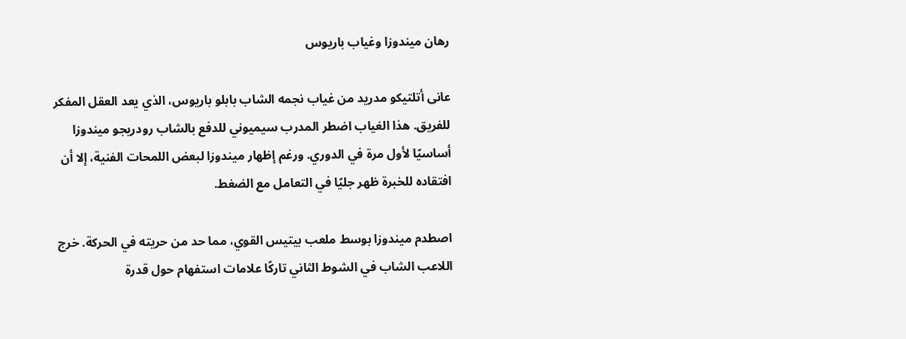رهان ميندوزا وغياب باريوس

عانى أتلتيكو مدريد من غياب نجمه الشاب بابلو باريوس، الذي يعد العقل المفكر للفريق. هذا الغياب اضطر المدرب سيميوني للدفع بالشاب رودريجو ميندوزا أساسيًا لأول مرة في الدوري. ورغم إظهار ميندوزا لبعض اللمحات الفنية، إلا أن افتقاده للخبرة ظهر جليًا في التعامل مع الضغط.

اصطدم ميندوزا بوسط ملعب بيتيس القوي، مما حد من حريته في الحركة. خرج اللاعب الشاب في الشوط الثاني تاركًا علامات استفهام حول قدرة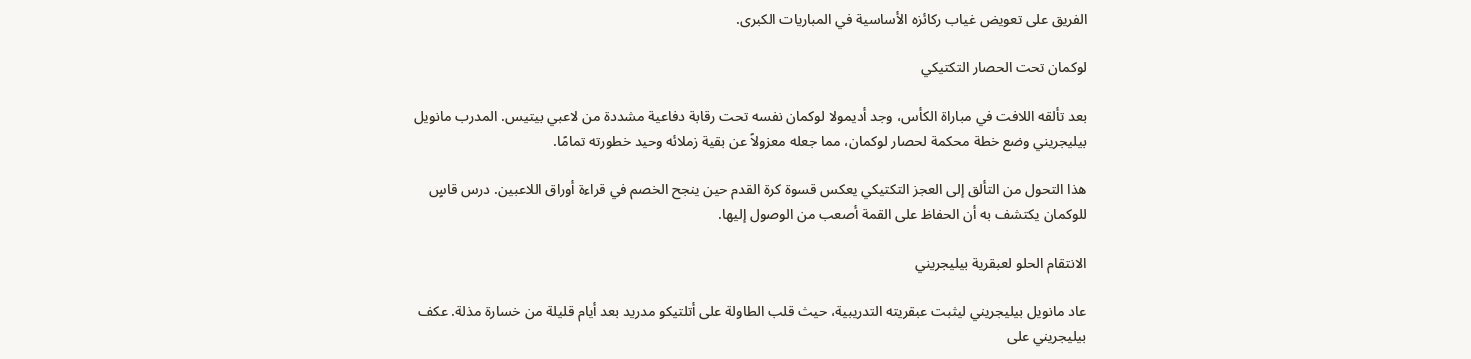الفريق على تعويض غياب ركائزه الأساسية في المباريات الكبرى.

لوكمان تحت الحصار التكتيكي

بعد تألقه اللافت في مباراة الكأس، وجد أديمولا لوكمان نفسه تحت رقابة دفاعية مشددة من لاعبي بيتيس. المدرب مانويل بيليجريني وضع خطة محكمة لحصار لوكمان، مما جعله معزولاً عن بقية زملائه وحيد خطورته تمامًا.

هذا التحول من التألق إلى العجز التكتيكي يعكس قسوة كرة القدم حين ينجح الخصم في قراءة أوراق اللاعبين. درس قاسٍ للوكمان يكتشف به أن الحفاظ على القمة أصعب من الوصول إليها.

الانتقام الحلو لعبقرية بيليجريني

عاد مانويل بيليجريني ليثبت عبقريته التدريبية، حيث قلب الطاولة على أتلتيكو مدريد بعد أيام قليلة من خسارة مذلة. عكف بيليجريني على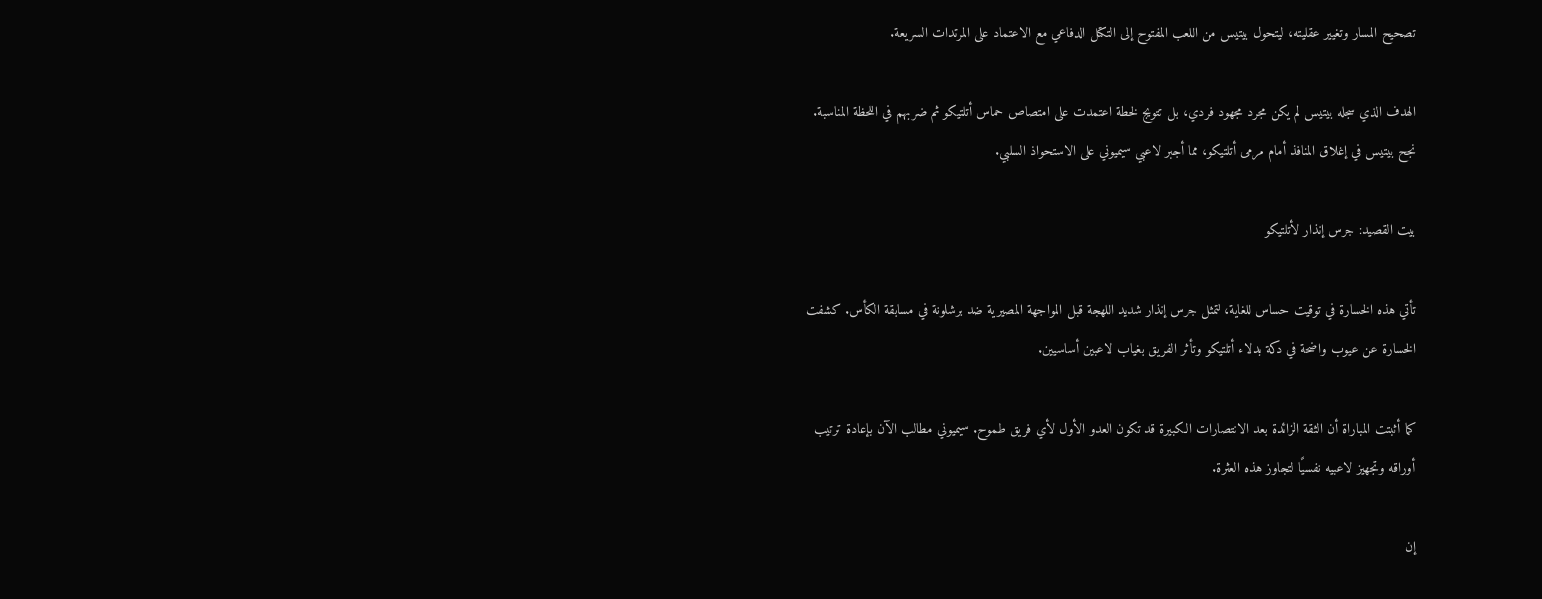تصحيح المسار وتغيير عقليته، ليتحول بيتيس من اللعب المفتوح إلى التكتل الدفاعي مع الاعتماد على المرتدات السريعة.

الهدف الذي سجله بيتيس لم يكن مجرد مجهود فردي، بل تتويج لخطة اعتمدت على امتصاص حماس أتلتيكو ثم ضربهم في اللحظة المناسبة. نجح بيتيس في إغلاق المنافذ أمام مرمى أتلتيكو، مما أجبر لاعبي سيميوني على الاستحواذ السلبي.

بيت القصيد: جرس إنذار لأتلتيكو

تأتي هذه الخسارة في توقيت حساس للغاية، لتمثل جرس إنذار شديد اللهجة قبل المواجهة المصيرية ضد برشلونة في مسابقة الكأس. كشفت الخسارة عن عيوب واضحة في دكة بدلاء أتلتيكو وتأثر الفريق بغياب لاعبين أساسيين.

كما أثبتت المباراة أن الثقة الزائدة بعد الانتصارات الكبيرة قد تكون العدو الأول لأي فريق طموح. سيميوني مطالب الآن بإعادة ترتيب أوراقه وتجهيز لاعبيه نفسيًا لتجاوز هذه العثرة.

إن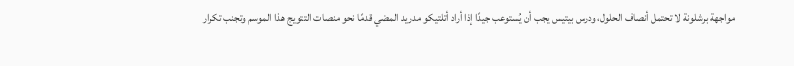مواجهة برشلونة لا تحتمل أنصاف الحلول، ودرس بيتيس يجب أن يُستوعب جيدًا إذا أراد أتلتيكو مدريد المضي قدمًا نحو منصات التتويج هذا الموسم وتجنب تكرار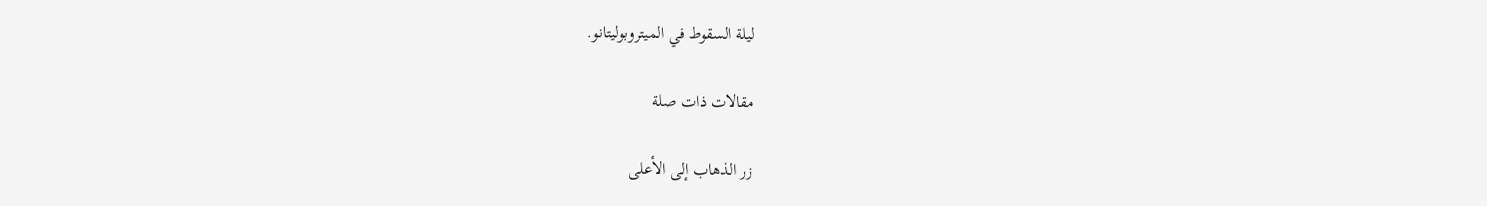ليلة السقوط في الميتروبوليتانو.

مقالات ذات صلة

زر الذهاب إلى الأعلى